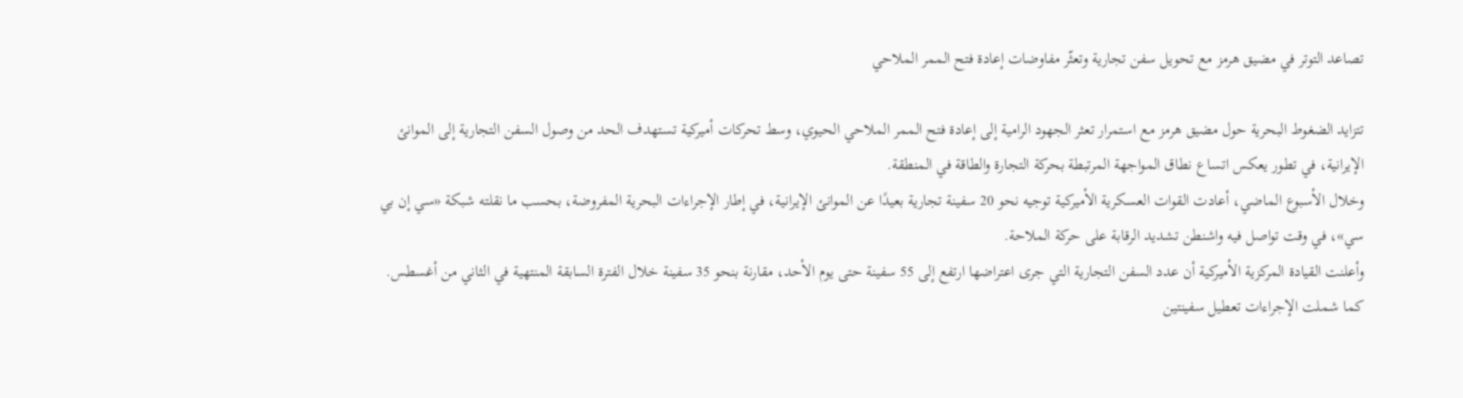تصاعد التوتر في مضيق هرمز مع تحويل سفن تجارية وتعثّر مفاوضات إعادة فتح الممر الملاحي

تتزايد الضغوط البحرية حول مضيق هرمز مع استمرار تعثر الجهود الرامية إلى إعادة فتح الممر الملاحي الحيوي، وسط تحركات أميركية تستهدف الحد من وصول السفن التجارية إلى الموانئ الإيرانية، في تطور يعكس اتساع نطاق المواجهة المرتبطة بحركة التجارة والطاقة في المنطقة.
وخلال الأسبوع الماضي، أعادت القوات العسكرية الأميركية توجيه نحو 20 سفينة تجارية بعيدًا عن الموانئ الإيرانية، في إطار الإجراءات البحرية المفروضة، بحسب ما نقلته شبكة «سي إن بي سي»، في وقت تواصل فيه واشنطن تشديد الرقابة على حركة الملاحة.
وأعلنت القيادة المركزية الأميركية أن عدد السفن التجارية التي جرى اعتراضها ارتفع إلى 55 سفينة حتى يوم الأحد، مقارنة بنحو 35 سفينة خلال الفترة السابقة المنتهية في الثاني من أغسطس.
كما شملت الإجراءات تعطيل سفينتين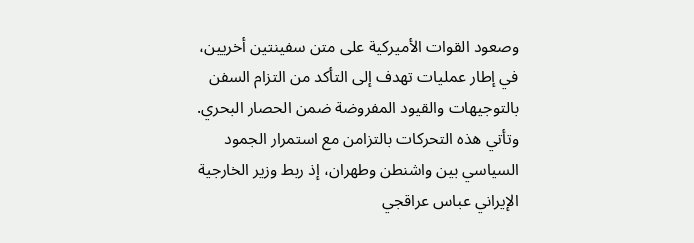وصعود القوات الأميركية على متن سفينتين أخريين، في إطار عمليات تهدف إلى التأكد من التزام السفن بالتوجيهات والقيود المفروضة ضمن الحصار البحري.
وتأتي هذه التحركات بالتزامن مع استمرار الجمود السياسي بين واشنطن وطهران، إذ ربط وزير الخارجية الإيراني عباس عراقجي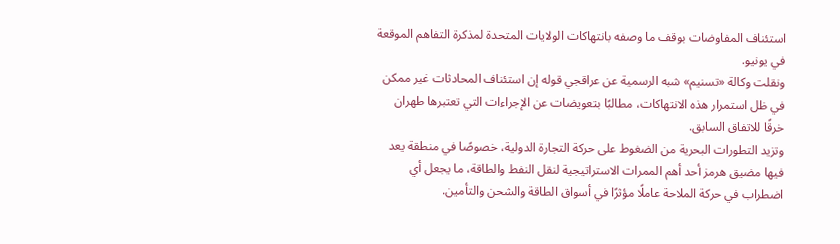استئناف المفاوضات بوقف ما وصفه بانتهاكات الولايات المتحدة لمذكرة التفاهم الموقعة في يونيو.
ونقلت وكالة «تسنيم» شبه الرسمية عن عراقجي قوله إن استئناف المحادثات غير ممكن في ظل استمرار هذه الانتهاكات، مطالبًا بتعويضات عن الإجراءات التي تعتبرها طهران خرقًا للاتفاق السابق.
وتزيد التطورات البحرية من الضغوط على حركة التجارة الدولية، خصوصًا في منطقة يعد فيها مضيق هرمز أحد أهم الممرات الاستراتيجية لنقل النفط والطاقة، ما يجعل أي اضطراب في حركة الملاحة عاملًا مؤثرًا في أسواق الطاقة والشحن والتأمين.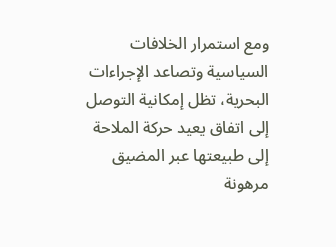ومع استمرار الخلافات السياسية وتصاعد الإجراءات البحرية، تظل إمكانية التوصل إلى اتفاق يعيد حركة الملاحة إلى طبيعتها عبر المضيق مرهونة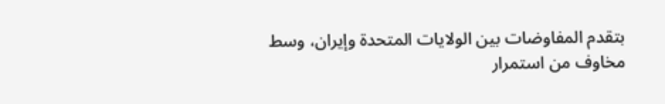بتقدم المفاوضات بين الولايات المتحدة وإيران، وسط مخاوف من استمرار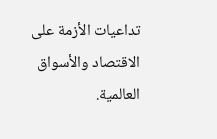تداعيات الأزمة على الاقتصاد والأسواق العالمية.